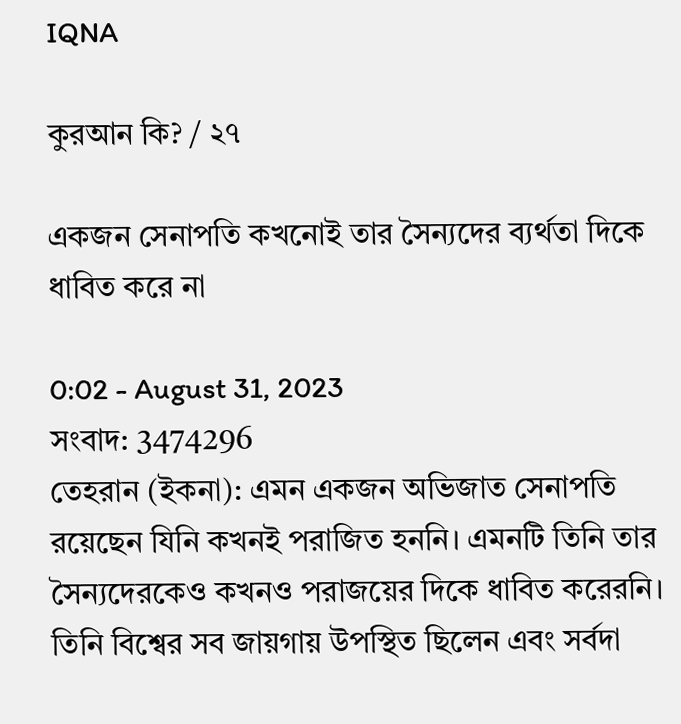IQNA

কুরআন কি? / ২৭

একজন সেনাপতি কখনোই তার সৈন্যদের ব্যর্থতা দিকে ধাবিত করে না

0:02 - August 31, 2023
সংবাদ: 3474296
তেহরান (ইকনা): এমন একজন অভিজাত সেনাপতি রয়েছেন যিনি কখনই পরাজিত হননি। এমনটি তিনি তার সৈন্যদেরকেও কখনও পরাজয়ের দিকে ধাবিত করেরনি। তিনি বিশ্বের সব জায়গায় উপস্থিত ছিলেন এবং সর্বদা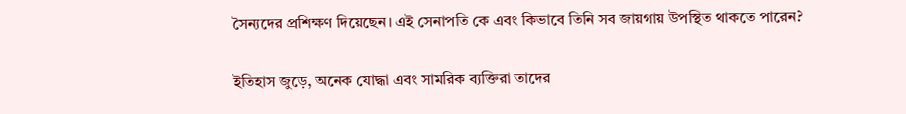সৈন্যদের প্রশিক্ষণ দিয়েছেন। এই সেনাপতি কে এবং কিভাবে তিনি সব জায়গায় উপস্থিত থাকতে পারেন?

ইতিহাস জুড়ে, অনেক যোদ্ধা এবং সামরিক ব্যক্তিরা তাদের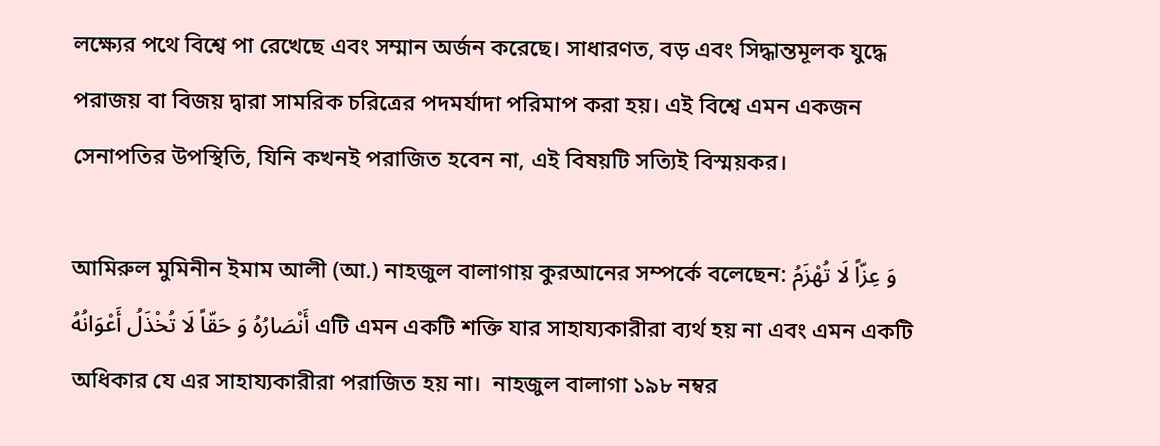লক্ষ্যের পথে বিশ্বে পা রেখেছে এবং সম্মান অর্জন করেছে। সাধারণত, বড় এবং সিদ্ধান্তমূলক যুদ্ধে পরাজয় বা বিজয় দ্বারা সামরিক চরিত্রের পদমর্যাদা পরিমাপ করা হয়। এই বিশ্বে এমন একজন সেনাপতির উপস্থিতি, যিনি কখনই পরাজিত হবেন না, এই বিষয়টি সত্যিই বিস্ময়কর।

আমিরুল মুমিনীন ইমাম আলী (আ.) নাহজুল বালাগায় কুরআনের সম্পর্কে বলেছেন: وَ عِزّاً لَا تُهْزَمُ أَنْصَارُهُ وَ حَقّاً لَا تُخْذَلُ أَعْوَانُهُ এটি এমন একটি শক্তি যার সাহায্যকারীরা ব্যর্থ হয় না এবং এমন একটি অধিকার যে এর সাহায্যকারীরা পরাজিত হয় না।  নাহজুল বালাগা ১৯৮ নম্বর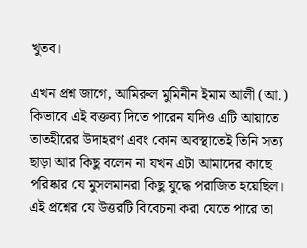খুতব।

এখন প্রশ্ন জাগে, আমিরুল মুমিনীন ইমাম আলী (আ.) কিভাবে এই বক্তব্য দিতে পারেন যদিও এটি আয়াতে তাতহীরের উদাহরণ এবং কোন অবস্থাতেই তিনি সত্য ছাড়া আর কিছু বলেন না যখন এটা আমাদের কাছে পরিষ্কার যে মুসলমানরা কিছু যুদ্ধে পরাজিত হয়েছিল। এই প্রশ্নের যে উত্তরটি বিবেচনা করা যেতে পারে তা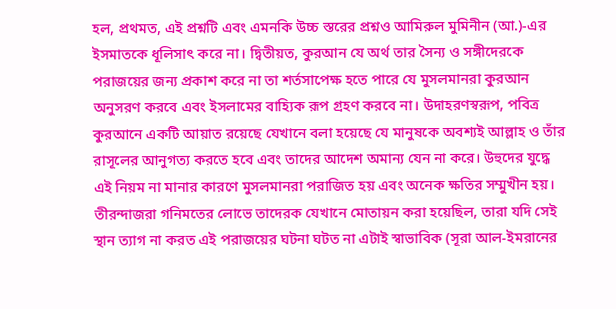হল, প্রথমত, এই প্রশ্নটি এবং এমনকি উচ্চ স্তরের প্রশ্নও আমিরুল মুমিনীন (আ.)-এর ইসমাতকে ধূলিসাৎ করে না। দ্বিতীয়ত, কুরআন যে অর্থ তার সৈন্য ও সঙ্গীদেরকে পরাজয়ের জন্য প্রকাশ করে না তা শর্তসাপেক্ষ হতে পারে যে মুসলমানরা কুরআন অনুসরণ করবে এবং ইসলামের বাহ্যিক রূপ গ্রহণ করবে না। উদাহরণস্বরূপ, পবিত্র কুরআনে একটি আয়াত রয়েছে যেখানে বলা হয়েছে যে মানুষকে অবশ্যই আল্লাহ ও তাঁর রাসূলের আনুগত্য করতে হবে এবং তাদের আদেশ অমান্য যেন না করে। উহুদের যুদ্ধে এই নিয়ম না মানার কারণে মুসলমানরা পরাজিত হয় এবং অনেক ক্ষতির সম্মুখীন হয়। তীরন্দাজরা গনিমতের লোভে তাদেরক যেখানে মোতায়ন করা হয়েছিল, তারা যদি সেই স্থান ত্যাগ না করত এই পরাজয়ের ঘটনা ঘটত না এটাই স্বাভাবিক (সূরা আল-ইমরানের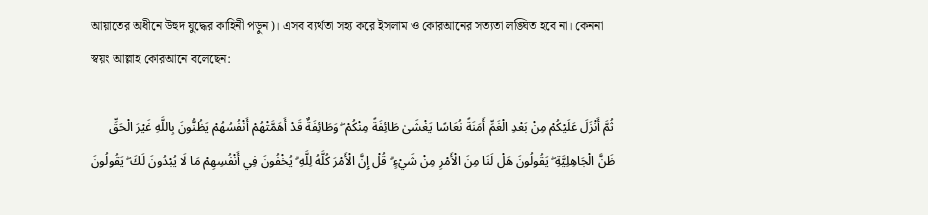আয়াতের অধীনে উহুদ যুদ্ধের কাহিনী পড়ুন)। এসব ব্যর্থতা সহ্য করে ইসলাম ও কোরআনের সত্যতা লঙ্ঘিত হবে না। কেননা স্বয়ং আল্লাহ কোরআনে বলেছেন:

ثُمَّ أَنْزَلَ عَلَيْكُمْ مِنْ بَعْدِ الْغَمِّ أَمَنَةً نُعَاسًا يَغْشَىٰ طَائِفَةً مِنْكُمْ ۖ وَطَائِفَةٌ قَدْ أَهَمَّتْهُمْ أَنْفُسُهُمْ يَظُنُّونَ بِاللَّهِ غَيْرَ الْحَقِّ ظَنَّ الْجَاهِلِيَّةِ ۖ يَقُولُونَ هَلْ لَنَا مِنَ الْأَمْرِ مِنْ شَيْءٍ ۗ قُلْ إِنَّ الْأَمْرَ كُلَّهُ لِلَّهِ ۗ يُخْفُونَ فِي أَنْفُسِهِمْ مَا لَا يُبْدُونَ لَكَ ۖ يَقُولُونَ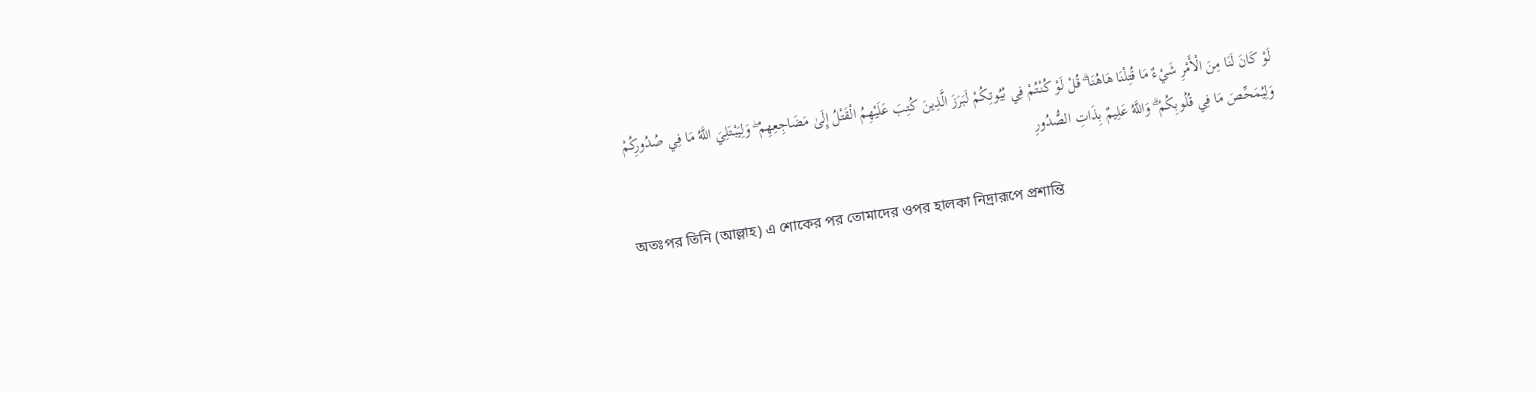لَوْ كَانَ لَنَا مِنَ الْأَمْرِ شَيْءٌ مَا قُتِلْنَا هَاهُنَا ۗ قُلْ لَوْ كُنْتُمْ فِي بُيُوتِكُمْ لَبَرَزَ الَّذِينَ كُتِبَ عَلَيْهِمُ الْقَتْلُ إِلَىٰ مَضَاجِعِهِمْ ۖ وَلِيَبْتَلِيَ اللَّهُ مَا فِي صُدُورِكُمْ وَلِيُمَحِّصَ مَا فِي قُلُوبِكُمْ ۗ وَاللَّهُ عَلِيمٌ بِذَاتِ الصُّدُورِ

অতঃপর তিনি (আল্লাহ) এ শোকের পর তোমাদের ওপর হালকা নিদ্রারূপে প্রশান্তি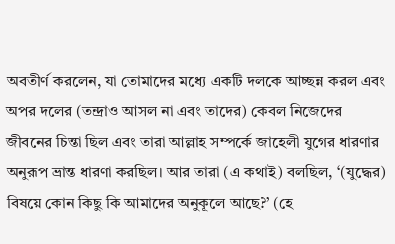অবতীর্ণ করলেন, যা তোমাদের মধ্যে একটি দলকে আচ্ছন্ন করল এবং অপর দলের (তন্দ্রাও আসল না এবং তাদের) কেবল নিজেদের জীবনের চিন্তা ছিল এবং তারা আল্লাহ সম্পর্কে জাহেলী যুগের ধারণার অনুরূপ ভ্রান্ত ধারণা করছিল। আর তারা (এ কথাই) বলছিল, ‘(যুদ্ধের) বিষয়ে কোন কিছু কি আমাদের অনুকূলে আছে?’ (হে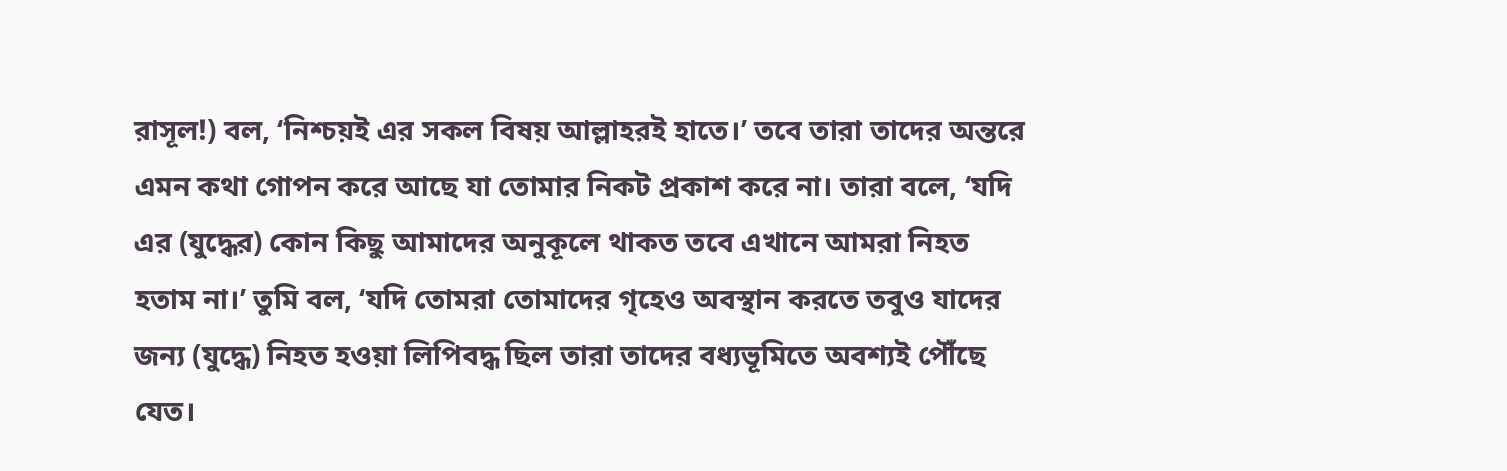রাসূল!) বল, ‘নিশ্চয়ই এর সকল বিষয় আল্লাহরই হাতে।’ তবে তারা তাদের অন্তরে এমন কথা গোপন করে আছে যা তোমার নিকট প্রকাশ করে না। তারা বলে, ‘যদি এর (যুদ্ধের) কোন কিছু আমাদের অনুকূলে থাকত তবে এখানে আমরা নিহত হতাম না।’ তুমি বল, ‘যদি তোমরা তোমাদের গৃহেও অবস্থান করতে তবুও যাদের জন্য (যুদ্ধে) নিহত হওয়া লিপিবদ্ধ ছিল তারা তাদের বধ্যভূমিতে অবশ্যই পৌঁছে যেত।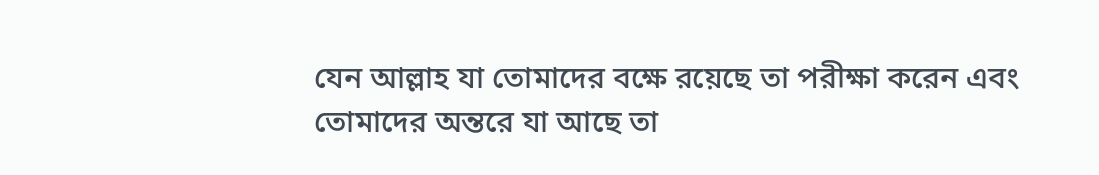যেন আল্লাহ যা তোমাদের বক্ষে রয়েছে তা পরীক্ষা করেন এবং তোমাদের অন্তরে যা আছে তা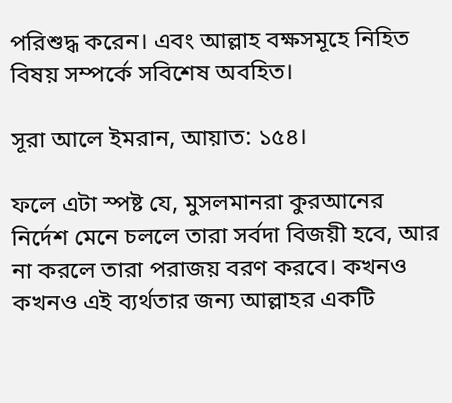পরিশুদ্ধ করেন। এবং আল্লাহ বক্ষসমূহে নিহিত বিষয় সম্পর্কে সবিশেষ অবহিত।

সূরা আলে ইমরান, আয়াত: ১৫৪।

ফলে এটা স্পষ্ট যে, মুসলমানরা কুরআনের নির্দেশ মেনে চললে তারা সর্বদা বিজয়ী হবে, আর না করলে তারা পরাজয় বরণ করবে। কখনও কখনও এই ব্যর্থতার জন্য আল্লাহর একটি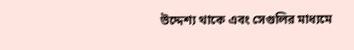উদ্দেশ্য থাকে এবং সেগুলির মাধ্যমে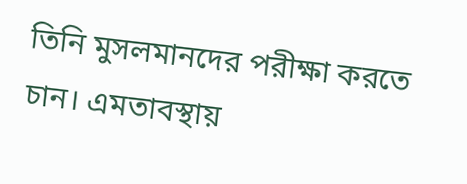তিনি মুসলমানদের পরীক্ষা করতে চান। এমতাবস্থায়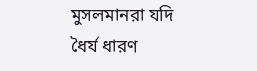মুসলমানরা যদি ধৈর্য ধারণ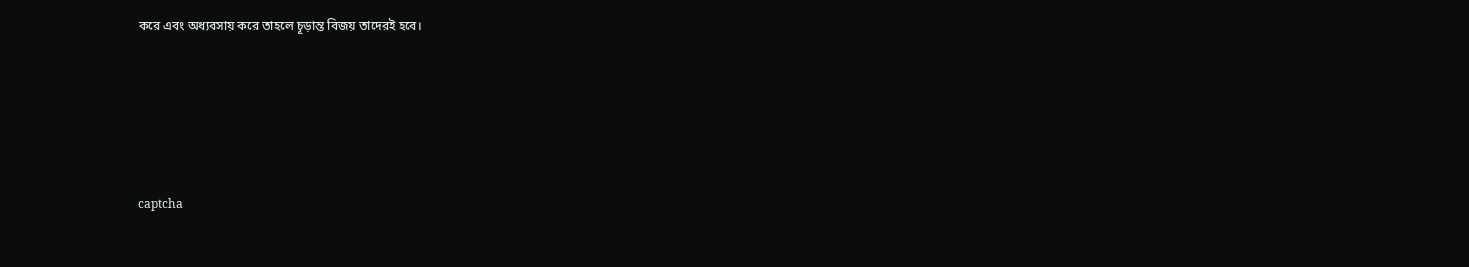করে এবং অধ্যবসায় করে তাহলে চূড়ান্ত বিজয় তাদেরই হবে।





captcha